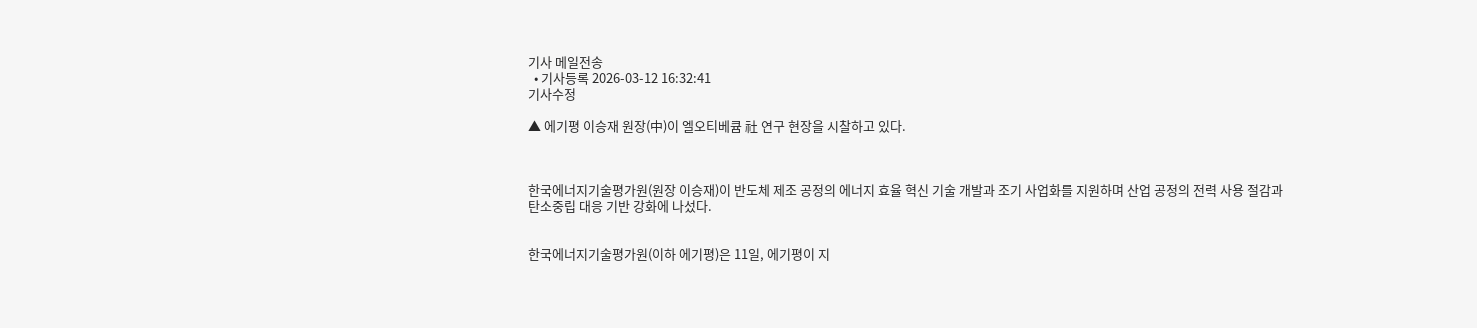기사 메일전송
  • 기사등록 2026-03-12 16:32:41
기사수정

▲ 에기평 이승재 원장(中)이 엘오티베큠 社 연구 현장을 시찰하고 있다.



한국에너지기술평가원(원장 이승재)이 반도체 제조 공정의 에너지 효율 혁신 기술 개발과 조기 사업화를 지원하며 산업 공정의 전력 사용 절감과 탄소중립 대응 기반 강화에 나섰다.


한국에너지기술평가원(이하 에기평)은 11일, 에기평이 지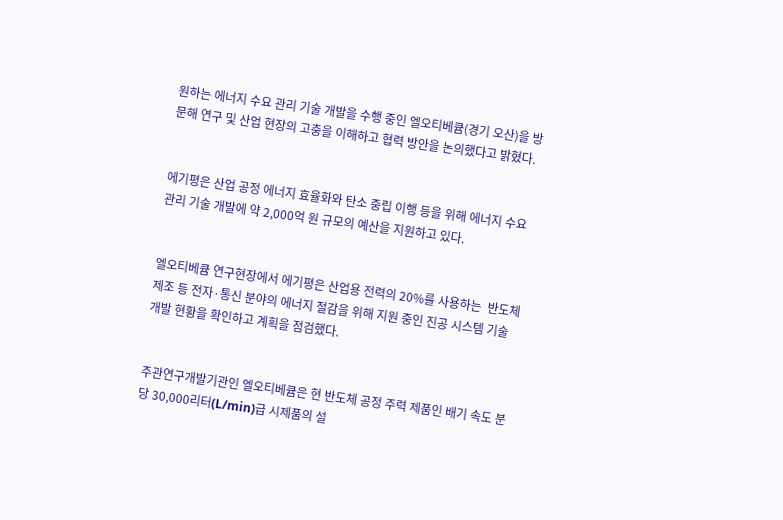원하는 에너지 수요 관리 기술 개발을 수행 중인 엘오티베큠(경기 오산)을 방문해 연구 및 산업 현장의 고충을 이해하고 협력 방안을 논의했다고 밝혔다.


에기평은 산업 공정 에너지 효율화와 탄소 중립 이행 등을 위해 에너지 수요 관리 기술 개발에 약 2,000억 원 규모의 예산을 지원하고 있다.


엘오티베큠 연구현장에서 에기평은 산업용 전력의 20%를 사용하는  반도체 제조 등 전자·통신 분야의 에너지 절감을 위해 지원 중인 진공 시스템 기술 개발 현황을 확인하고 계획을 점검했다.


주관연구개발기관인 엘오티베큠은 현 반도체 공정 주력 제품인 배기 속도 분당 30,000리터(L/min)급 시제품의 설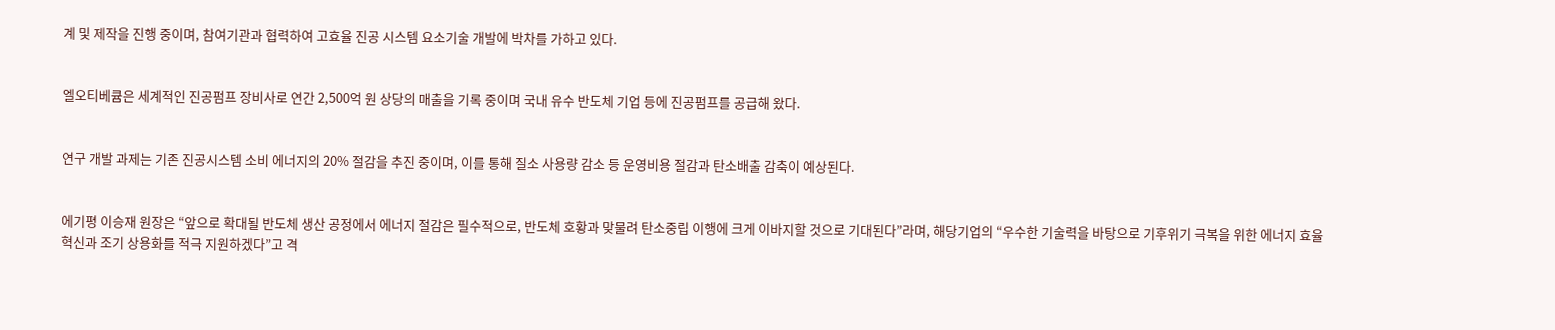계 및 제작을 진행 중이며, 참여기관과 협력하여 고효율 진공 시스템 요소기술 개발에 박차를 가하고 있다.


엘오티베큠은 세계적인 진공펌프 장비사로 연간 2,500억 원 상당의 매출을 기록 중이며 국내 유수 반도체 기업 등에 진공펌프를 공급해 왔다.


연구 개발 과제는 기존 진공시스템 소비 에너지의 20% 절감을 추진 중이며, 이를 통해 질소 사용량 감소 등 운영비용 절감과 탄소배출 감축이 예상된다.


에기평 이승재 원장은 “앞으로 확대될 반도체 생산 공정에서 에너지 절감은 필수적으로, 반도체 호황과 맞물려 탄소중립 이행에 크게 이바지할 것으로 기대된다”라며, 해당기업의 “우수한 기술력을 바탕으로 기후위기 극복을 위한 에너지 효율 혁신과 조기 상용화를 적극 지원하겠다”고 격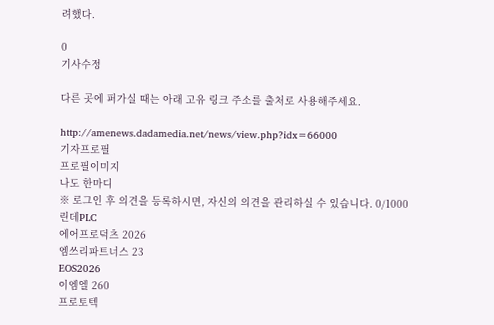려했다.

0
기사수정

다른 곳에 퍼가실 때는 아래 고유 링크 주소를 출처로 사용해주세요.

http://amenews.dadamedia.net/news/view.php?idx=66000
기자프로필
프로필이미지
나도 한마디
※ 로그인 후 의견을 등록하시면, 자신의 의견을 관리하실 수 있습니다. 0/1000
린데PLC
에어프로덕츠 2026
엠쓰리파트너스 23
EOS2026
이엠엘 260
프로토텍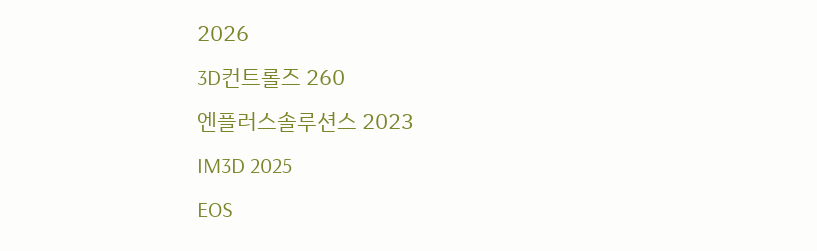2026
3D컨트롤즈 260
엔플러스솔루션스 2023
IM3D 2025
EOS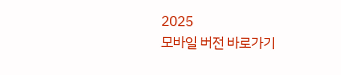2025
모바일 버전 바로가기